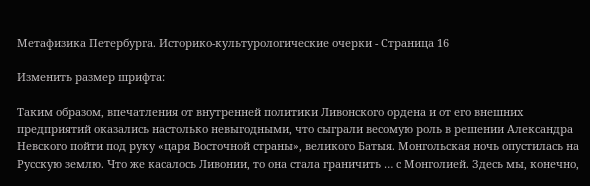Метафизика Петербурга. Историко-культурологические очерки - Страница 16

Изменить размер шрифта:

Таким образом, впечатления от внутренней политики Ливонского ордена и от его внешних предприятий оказались настолько невыгодными, что сыграли весомую роль в решении Александра Невского пойти под руку «царя Восточной страны», великого Батыя. Монгольская ночь опустилась на Русскую землю. Что же касалось Ливонии, то она стала граничить … с Монголией. Здесь мы, конечно,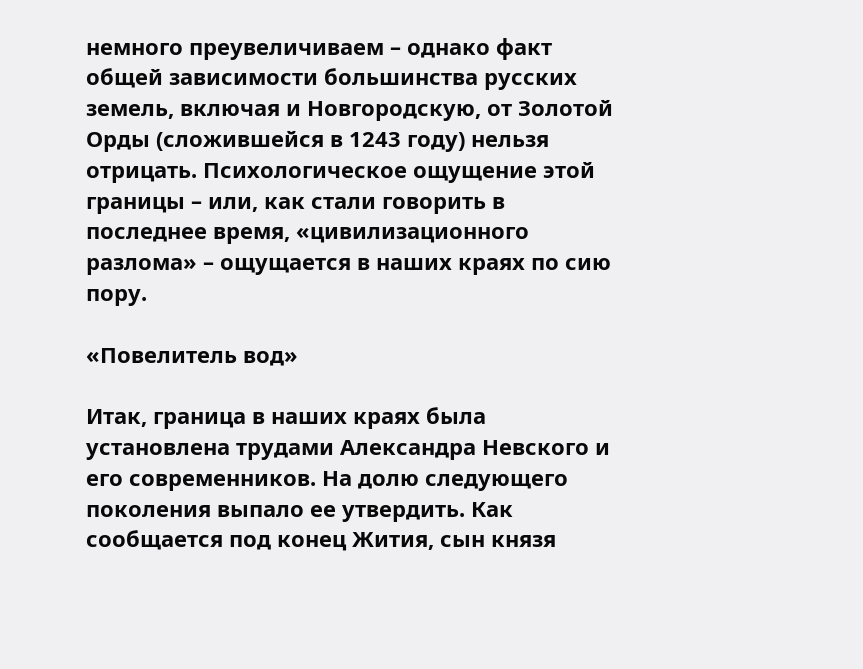немного преувеличиваем – однако факт общей зависимости большинства русских земель, включая и Новгородскую, от Золотой Орды (сложившейся в 1243 году) нельзя отрицать. Психологическое ощущение этой границы – или, как стали говорить в последнее время, «цивилизационного разлома» – ощущается в наших краях по сию пору.

«Повелитель вод»

Итак, граница в наших краях была установлена трудами Александра Невского и его современников. На долю следующего поколения выпало ее утвердить. Как сообщается под конец Жития, сын князя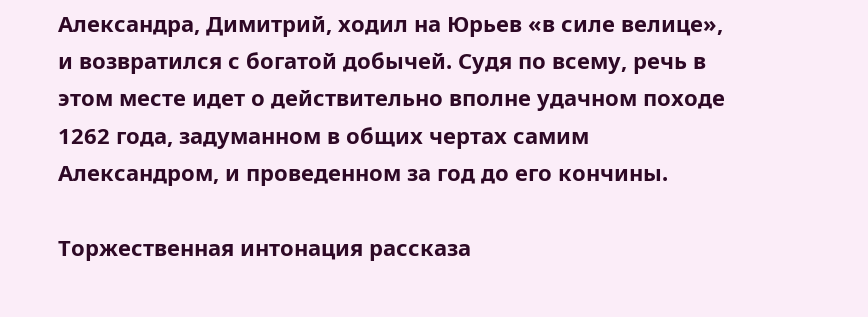Александра, Димитрий, ходил на Юрьев «в силе велице», и возвратился с богатой добычей. Судя по всему, речь в этом месте идет о действительно вполне удачном походе 1262 года, задуманном в общих чертах самим Александром, и проведенном за год до его кончины.

Торжественная интонация рассказа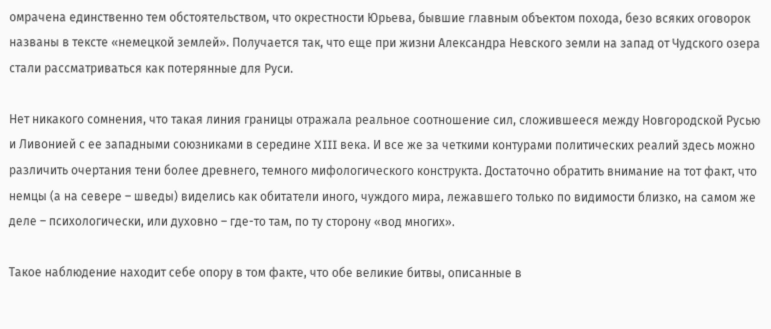омрачена единственно тем обстоятельством, что окрестности Юрьева, бывшие главным объектом похода, безо всяких оговорок названы в тексте «немецкой землей». Получается так, что еще при жизни Александра Невского земли на запад от Чудского озера стали рассматриваться как потерянные для Руси.

Нет никакого сомнения, что такая линия границы отражала реальное соотношение сил, сложившееся между Новгородской Русью и Ливонией с ее западными союзниками в середине XIII века. И все же за четкими контурами политических реалий здесь можно различить очертания тени более древнего, темного мифологического конструкта. Достаточно обратить внимание на тот факт, что немцы (а на севере – шведы) виделись как обитатели иного, чуждого мира, лежавшего только по видимости близко, на самом же деле – психологически, или духовно – где-то там, по ту сторону «вод многих».

Такое наблюдение находит себе опору в том факте, что обе великие битвы, описанные в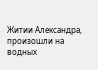Житии Александра, произошли на водных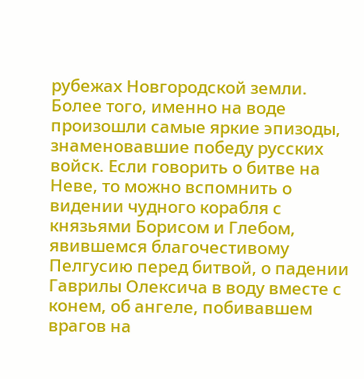рубежах Новгородской земли. Более того, именно на воде произошли самые яркие эпизоды, знаменовавшие победу русских войск. Если говорить о битве на Неве, то можно вспомнить о видении чудного корабля с князьями Борисом и Глебом, явившемся благочестивому Пелгусию перед битвой, о падении Гаврилы Олексича в воду вместе с конем, об ангеле, побивавшем врагов на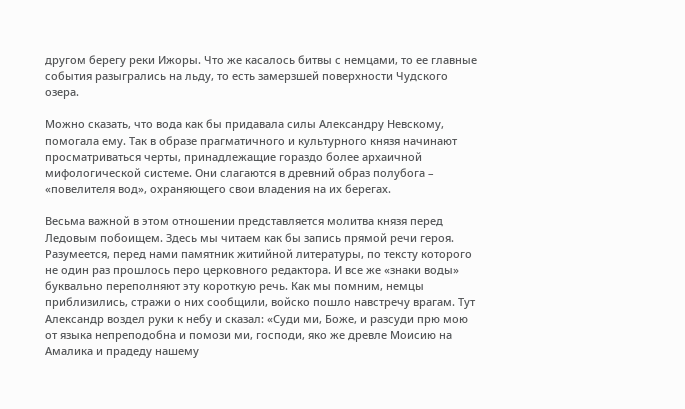другом берегу реки Ижоры. Что же касалось битвы с немцами, то ее главные события разыгрались на льду, то есть замерзшей поверхности Чудского озера.

Можно сказать, что вода как бы придавала силы Александру Невскому, помогала ему. Так в образе прагматичного и культурного князя начинают просматриваться черты, принадлежащие гораздо более архаичной мифологической системе. Они слагаются в древний образ полубога – «повелителя вод», охраняющего свои владения на их берегах.

Весьма важной в этом отношении представляется молитва князя перед Ледовым побоищем. Здесь мы читаем как бы запись прямой речи героя. Разумеется, перед нами памятник житийной литературы, по тексту которого не один раз прошлось перо церковного редактора. И все же «знаки воды» буквально переполняют эту короткую речь. Как мы помним, немцы приблизились, стражи о них сообщили, войско пошло навстречу врагам. Тут Александр воздел руки к небу и сказал: «Суди ми, Боже, и разсуди прю мою от языка непреподобна и помози ми, господи, яко же древле Моисию на Амалика и прадеду нашему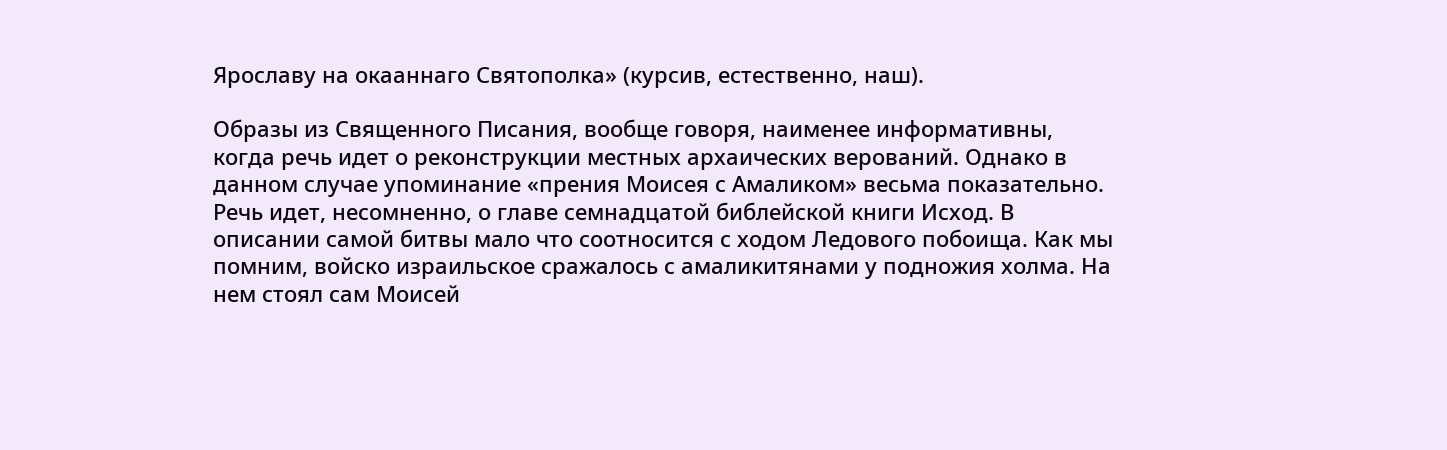Ярославу на окааннаго Святополка» (курсив, естественно, наш).

Образы из Священного Писания, вообще говоря, наименее информативны, когда речь идет о реконструкции местных архаических верований. Однако в данном случае упоминание «прения Моисея с Амаликом» весьма показательно. Речь идет, несомненно, о главе семнадцатой библейской книги Исход. В описании самой битвы мало что соотносится с ходом Ледового побоища. Как мы помним, войско израильское сражалось с амаликитянами у подножия холма. На нем стоял сам Моисей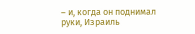– и, когда он поднимал руки, Израиль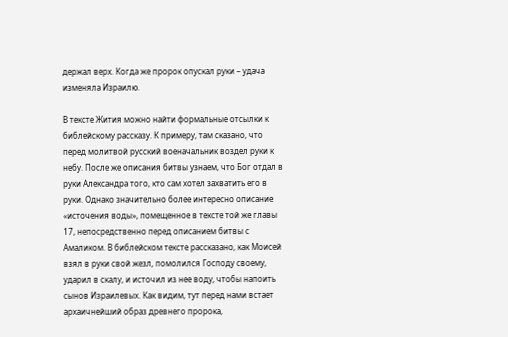держал верх. Когда же пророк опускал руки – удача изменяла Израилю.

В тексте Жития можно найти формальные отсылки к библейскому рассказу. К примеру, там сказано, что перед молитвой русский военачальник воздел руки к небу. После же описания битвы узнаем, что Бог отдал в руки Александра того, кто сам хотел захватить его в руки. Однако значительно более интересно описание «источения воды», помещенное в тексте той же главы 17, непосредственно перед описанием битвы с Амаликом. В библейском тексте рассказано, как Моисей взял в руки свой жезл, помолился Господу своему, ударил в скалу, и источил из нее воду, чтобы напоить сынов Израилевых. Как видим, тут перед нами встает архаичнейший образ древнего пророка,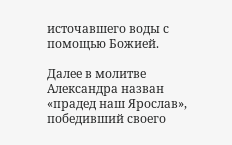источавшего воды с помощью Божией.

Далее в молитве Александра назван «прадед наш Ярослав», победивший своего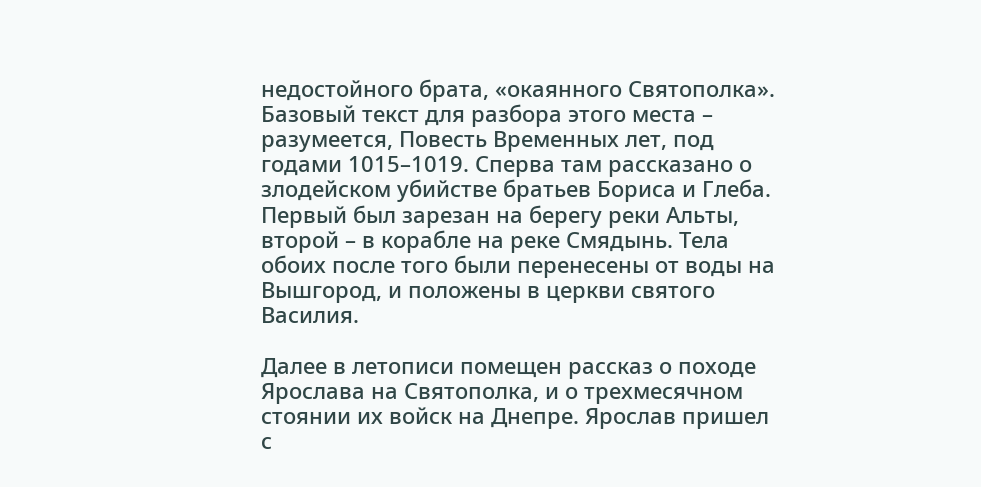недостойного брата, «окаянного Святополка». Базовый текст для разбора этого места – разумеется, Повесть Временных лет, под годами 1015–1019. Сперва там рассказано о злодейском убийстве братьев Бориса и Глеба. Первый был зарезан на берегу реки Альты, второй – в корабле на реке Смядынь. Тела обоих после того были перенесены от воды на Вышгород, и положены в церкви святого Василия.

Далее в летописи помещен рассказ о походе Ярослава на Святополка, и о трехмесячном стоянии их войск на Днепре. Ярослав пришел с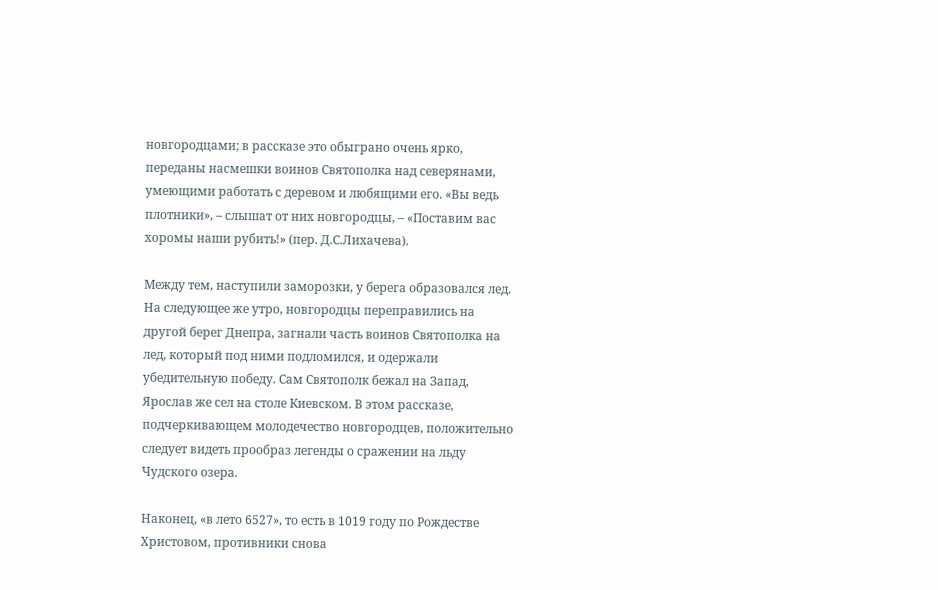новгородцами; в рассказе это обыграно очень ярко, переданы насмешки воинов Святополка над северянами, умеющими работать с деревом и любящими его. «Вы ведь плотники», – слышат от них новгородцы, – «Поставим вас хоромы наши рубить!» (пер. Д.С.Лихачева).

Между тем, наступили заморозки, у берега образовался лед. На следующее же утро, новгородцы переправились на другой берег Днепра, загнали часть воинов Святополка на лед, который под ними подломился, и одержали убедительную победу. Сам Святополк бежал на Запад, Ярослав же сел на столе Киевском. В этом рассказе, подчеркивающем молодечество новгородцев, положительно следует видеть прообраз легенды о сражении на льду Чудского озера.

Наконец, «в лето 6527», то есть в 1019 году по Рождестве Христовом, противники снова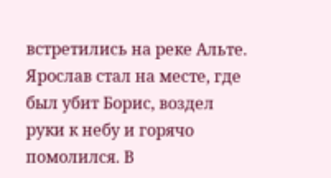встретились на реке Альте. Ярослав стал на месте, где был убит Борис, воздел руки к небу и горячо помолился. В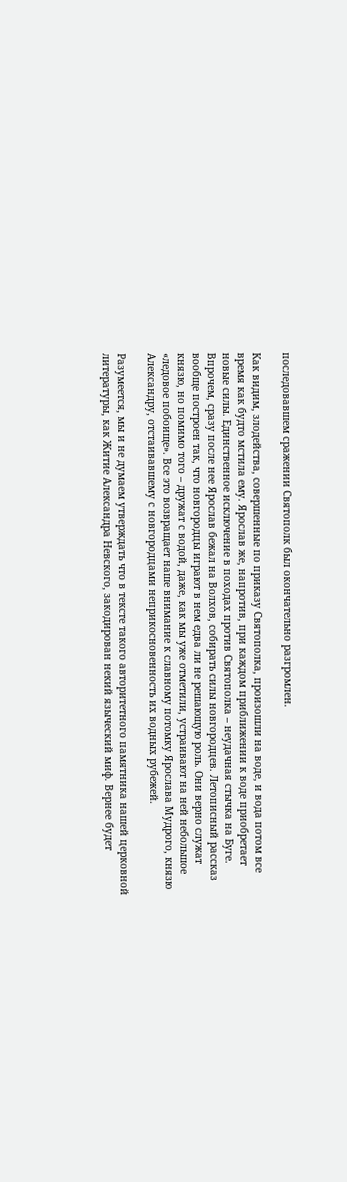последовавшем сражении Святополк был окончательно разгромлен.

Как видим, злодейства, совершенные по приказу Святополка, произошли на воде, и вода потом все время как будто мстила ему. Ярослав же, напротив, при каждом приближении к воде приобретает новые силы. Единственное исключение в походах против Святополка – неудачная стычка на Буге. Впрочем, сразу после нее Ярослав бежал на Волхов, собирать силы новгородцев. Летописный рассказ вообще построен так, что новгородцы играют в нем едва ли не решающую роль. Они верно служат князю, но помимо того – дружат с водой, даже, как мы уже отметили, устраивают на ней небольшое «ледовое побоище». Все это возвращает наше внимание к славному потомку Ярослава Мудрого, князю Александру, отстаивавшему с новгородцами неприкосновенность их водных рубежей.

Разумеется, мы и не думаем утверждать что в тексте такого авторитетного памятника нашей церковной литературы, как Житие Александра Невского, закодирован некий языческий миф. Вернее будет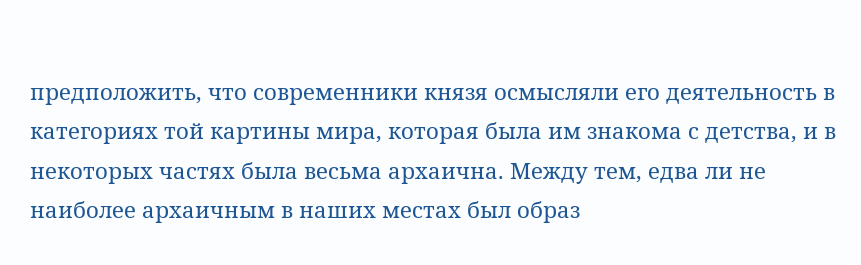предположить, что современники князя осмысляли его деятельность в категориях той картины мира, которая была им знакома с детства, и в некоторых частях была весьма архаична. Между тем, едва ли не наиболее архаичным в наших местах был образ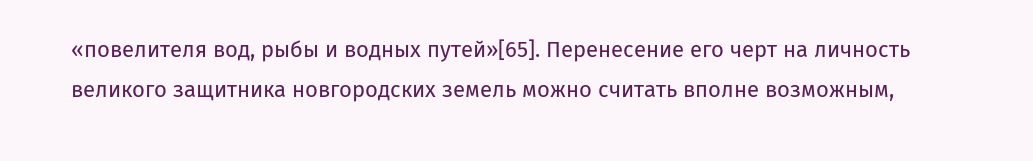«повелителя вод, рыбы и водных путей»[65]. Перенесение его черт на личность великого защитника новгородских земель можно считать вполне возможным,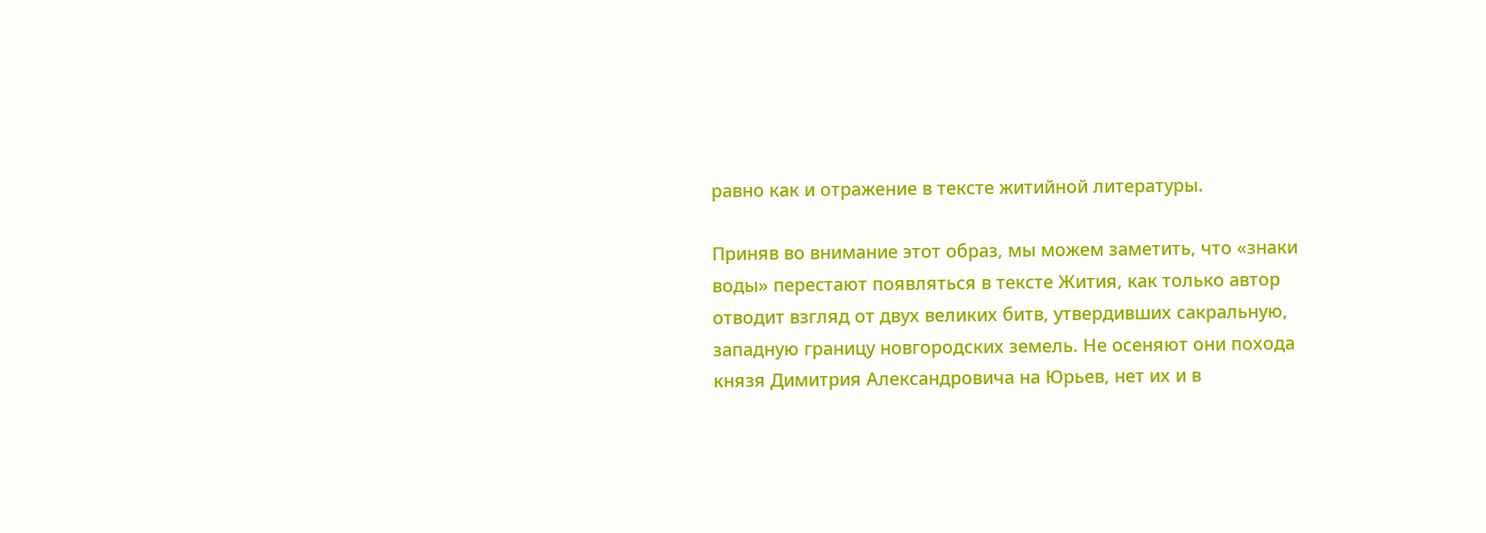равно как и отражение в тексте житийной литературы.

Приняв во внимание этот образ, мы можем заметить, что «знаки воды» перестают появляться в тексте Жития, как только автор отводит взгляд от двух великих битв, утвердивших сакральную, западную границу новгородских земель. Не осеняют они похода князя Димитрия Александровича на Юрьев, нет их и в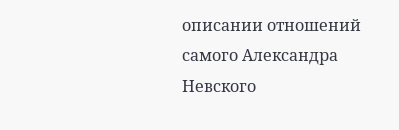описании отношений самого Александра Невского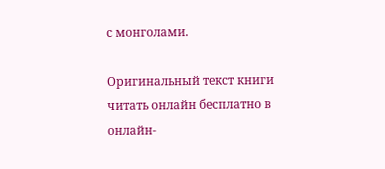с монголами.

Оригинальный текст книги читать онлайн бесплатно в онлайн-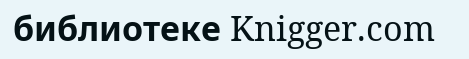библиотеке Knigger.com